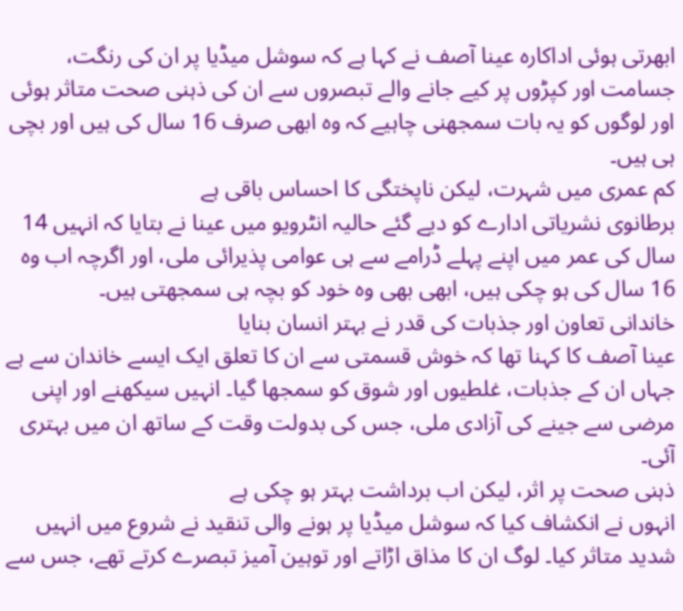ابھرتی ہوئی اداکارہ عینا آصف نے کہا ہے کہ سوشل میڈیا پر ان کی رنگت، جسامت اور کپڑوں پر کیے جانے والے تبصروں سے ان کی ذہنی صحت متاثر ہوئی اور لوگوں کو یہ بات سمجھنی چاہیے کہ وہ ابھی صرف 16 سال کی ہیں اور بچی ہی ہیں۔
کم عمری میں شہرت، لیکن ناپختگی کا احساس باقی ہے
برطانوی نشریاتی ادارے کو دیے گئے حالیہ انٹرویو میں عینا نے بتایا کہ انہیں 14 سال کی عمر میں اپنے پہلے ڈرامے سے ہی عوامی پذیرائی ملی، اور اگرچہ اب وہ 16 سال کی ہو چکی ہیں، ابھی بھی وہ خود کو بچہ ہی سمجھتی ہیں۔
خاندانی تعاون اور جذبات کی قدر نے بہتر انسان بنایا
عینا آصف کا کہنا تھا کہ خوش قسمتی سے ان کا تعلق ایک ایسے خاندان سے ہے جہاں ان کے جذبات، غلطیوں اور شوق کو سمجھا گیا۔ انہیں سیکھنے اور اپنی مرضی سے جینے کی آزادی ملی، جس کی بدولت وقت کے ساتھ ان میں بہتری آئی۔
ذہنی صحت پر اثر، لیکن اب برداشت بہتر ہو چکی ہے
انہوں نے انکشاف کیا کہ سوشل میڈیا پر ہونے والی تنقید نے شروع میں انہیں شدید متاثر کیا۔ لوگ ان کا مذاق اڑاتے اور توہین آمیز تبصرے کرتے تھے، جس سے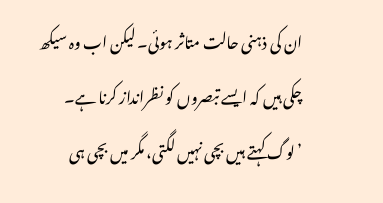ان کی ذہنی حالت متاثر ہوئی۔ لیکن اب وہ سیکھ چکی ہیں کہ ایسے تبصروں کو نظرانداز کرنا ہے۔
’لوگ کہتے ہیں بچی نہیں لگتی، مگر میں بچی ہی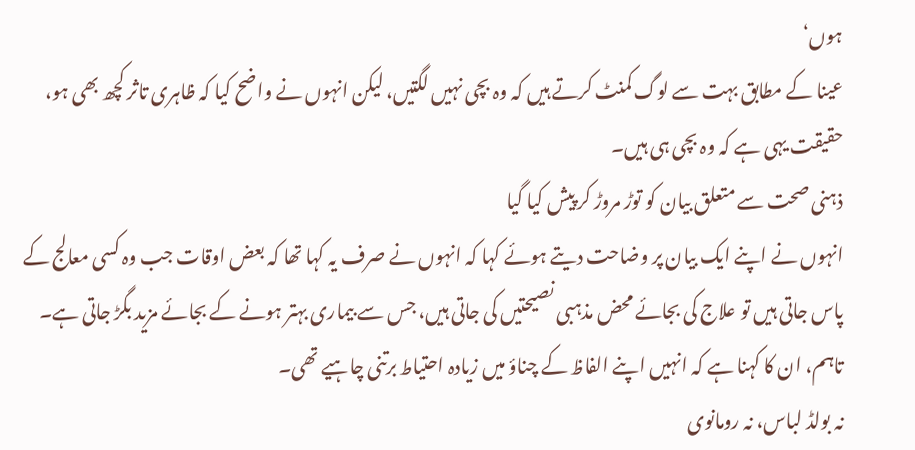ہوں‘
عینا کے مطابق بہت سے لوگ کمنٹ کرتے ہیں کہ وہ بچی نہیں لگتیں، لیکن انہوں نے واضح کیا کہ ظاہری تاثر کچھ بھی ہو، حقیقت یہی ہے کہ وہ بچی ہی ہیں۔
ذہنی صحت سے متعلق بیان کو توڑ مروڑ کر پیش کیا گیا
انہوں نے اپنے ایک بیان پر وضاحت دیتے ہوئے کہا کہ انہوں نے صرف یہ کہا تھا کہ بعض اوقات جب وہ کسی معالج کے پاس جاتی ہیں تو علاج کی بجائے محض مذہبی نصیحتیں کی جاتی ہیں، جس سے بیماری بہتر ہونے کے بجائے مزید بگڑ جاتی ہے۔ تاہم، ان کا کہنا ہے کہ انہیں اپنے الفاظ کے چناؤ میں زیادہ احتیاط برتنی چاہیے تھی۔
نہ بولڈ لباس، نہ رومانوی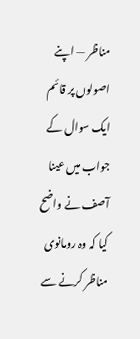مناظر — اپنے اصولوں پر قائم
ایک سوال کے جواب میں عینا آصف نے واضح کیا کہ وہ رومانوی مناظر کرنے سے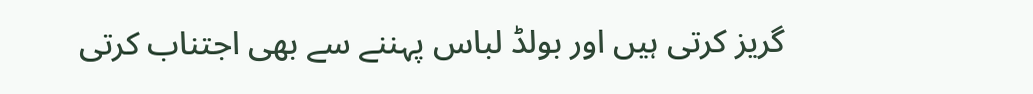گریز کرتی ہیں اور بولڈ لباس پہننے سے بھی اجتناب کرتی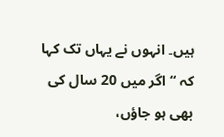ہیں۔ انہوں نے یہاں تک کہا کہ “اگر میں 20 سال کی بھی ہو جاؤں،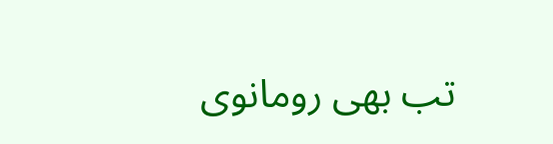تب بھی رومانوی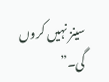سینز نہیں کروں گی۔”